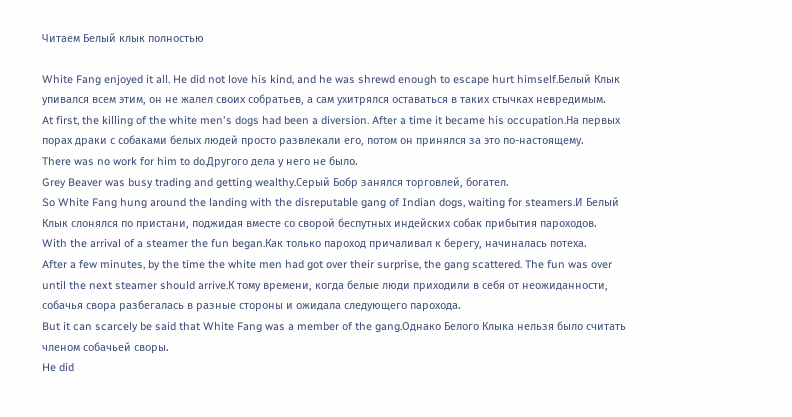Читаем Белый клык полностью

White Fang enjoyed it all. He did not love his kind, and he was shrewd enough to escape hurt himself.Белый Клык упивался всем этим, он не жалел своих собратьев, а сам ухитрялся оставаться в таких стычках невредимым.
At first, the killing of the white men's dogs had been a diversion. After a time it became his occupation.На первых порах драки с собаками белых людей просто развлекали его, потом он принялся за это по-настоящему.
There was no work for him to do.Другого дела у него не было.
Grey Beaver was busy trading and getting wealthy.Серый Бобр занялся торговлей, богател.
So White Fang hung around the landing with the disreputable gang of Indian dogs, waiting for steamers.И Белый Клык слонялся по пристани, поджидая вместе со сворой беспутных индейских собак прибытия пароходов.
With the arrival of a steamer the fun began.Как только пароход причаливал к берегу, начиналась потеха.
After a few minutes, by the time the white men had got over their surprise, the gang scattered. The fun was over until the next steamer should arrive.К тому времени, когда белые люди приходили в себя от неожиданности, собачья свора разбегалась в разные стороны и ожидала следующего парохода.
But it can scarcely be said that White Fang was a member of the gang.Однако Белого Клыка нельзя было считать членом собачьей своры.
He did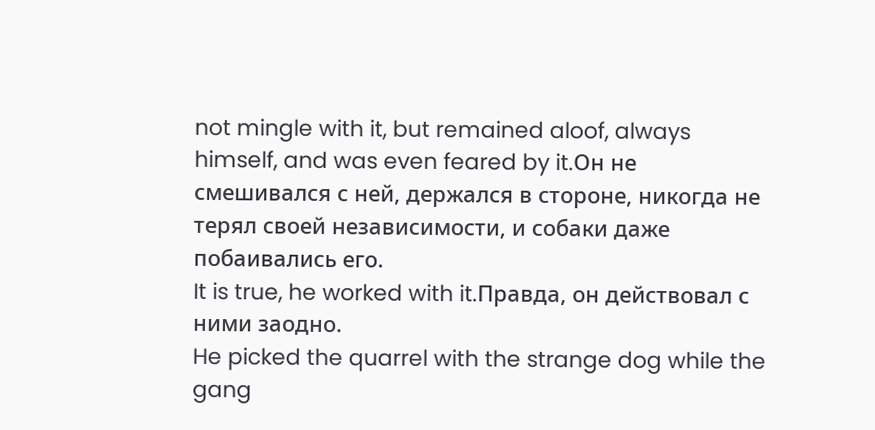not mingle with it, but remained aloof, always himself, and was even feared by it.Он не смешивался с ней, держался в стороне, никогда не терял своей независимости, и собаки даже побаивались его.
It is true, he worked with it.Правда, он действовал с ними заодно.
He picked the quarrel with the strange dog while the gang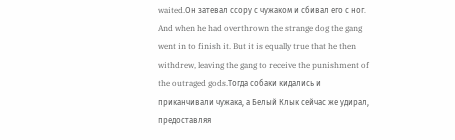waited.Он затевал ссору с чужаком и сбивал его с ног.
And when he had overthrown the strange dog the gang went in to finish it. But it is equally true that he then withdrew, leaving the gang to receive the punishment of the outraged gods.Тогда собаки кидались и приканчивали чужака, а Белый Клык сейчас же удирал, предоставляя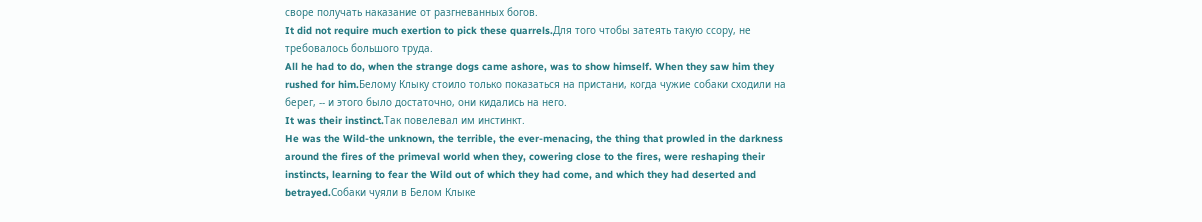своре получать наказание от разгневанных богов.
It did not require much exertion to pick these quarrels.Для того чтобы затеять такую ссору, не требовалось большого труда.
All he had to do, when the strange dogs came ashore, was to show himself. When they saw him they rushed for him.Белому Клыку стоило только показаться на пристани, когда чужие собаки сходили на берег, -- и этого было достаточно, они кидались на него.
It was their instinct.Так повелевал им инстинкт.
He was the Wild-the unknown, the terrible, the ever-menacing, the thing that prowled in the darkness around the fires of the primeval world when they, cowering close to the fires, were reshaping their instincts, learning to fear the Wild out of which they had come, and which they had deserted and betrayed.Собаки чуяли в Белом Клыке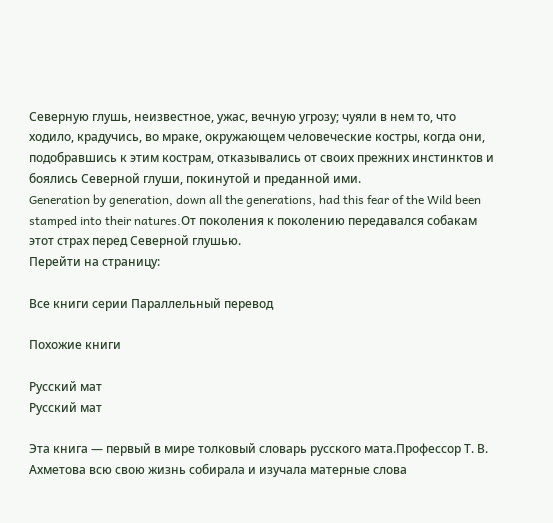Северную глушь, неизвестное, ужас, вечную угрозу; чуяли в нем то, что ходило, крадучись, во мраке, окружающем человеческие костры, когда они, подобравшись к этим кострам, отказывались от своих прежних инстинктов и боялись Северной глуши, покинутой и преданной ими.
Generation by generation, down all the generations, had this fear of the Wild been stamped into their natures.От поколения к поколению передавался собакам этот страх перед Северной глушью.
Перейти на страницу:

Все книги серии Параллельный перевод

Похожие книги

Русский мат
Русский мат

Эта книга — первый в мире толковый словарь русского мата.Профессор Т. В. Ахметова всю свою жизнь собирала и изучала матерные слова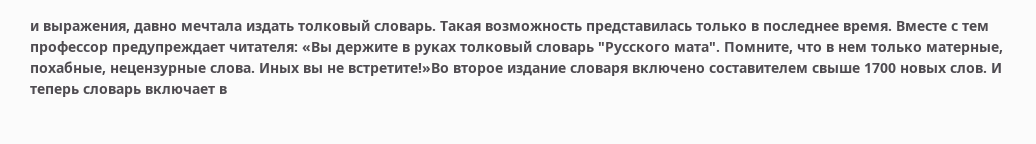и выражения, давно мечтала издать толковый словарь. Такая возможность представилась только в последнее время. Вместе с тем профессор предупреждает читателя: «Вы держите в руках толковый словарь "Русского мата". Помните, что в нем только матерные, похабные, нецензурные слова. Иных вы не встретите!»Во второе издание словаря включено составителем свыше 1700 новых слов. И теперь словарь включает в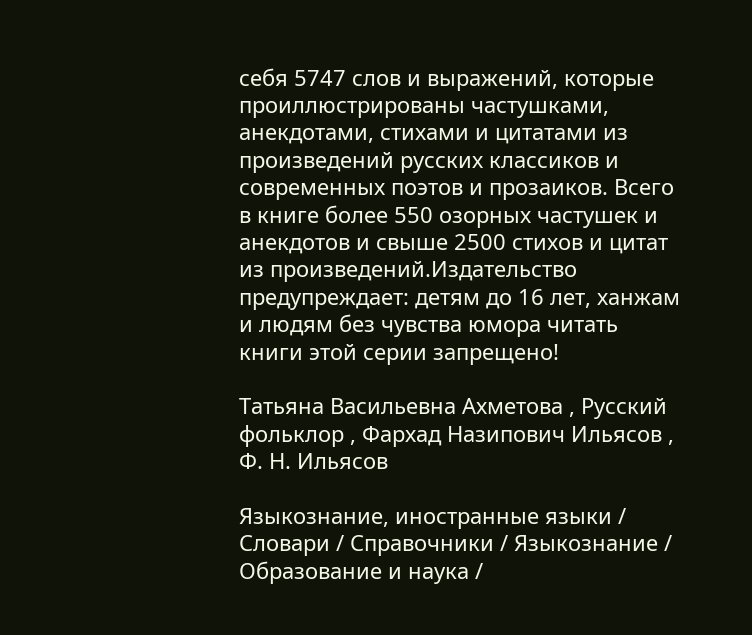себя 5747 слов и выражений, которые проиллюстрированы частушками, анекдотами, стихами и цитатами из произведений русских классиков и современных поэтов и прозаиков. Всего в книге более 550 озорных частушек и анекдотов и свыше 2500 стихов и цитат из произведений.Издательство предупреждает: детям до 16 лет, ханжам и людям без чувства юмора читать книги этой серии запрещено!

Татьяна Васильевна Ахметова , Русский фольклор , Фархад Назипович Ильясов , Ф. Н. Ильясов

Языкознание, иностранные языки / Словари / Справочники / Языкознание / Образование и наука /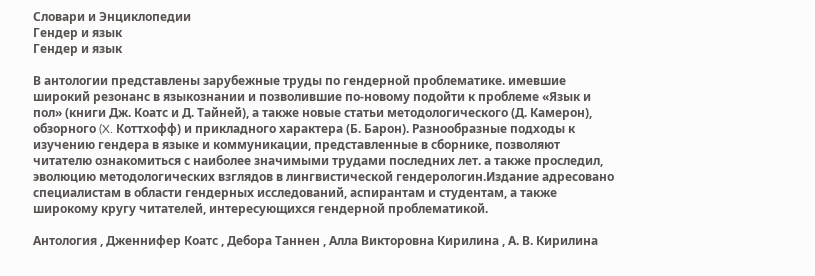Словари и Энциклопедии
Гендер и язык
Гендер и язык

В антологии представлены зарубежные труды по гендерной проблематике. имевшие широкий резонанс в языкознании и позволившие по-новому подойти к проблеме «Язык и пол» (книги Дж. Коатс и Д. Тайней), а также новые статьи методологического (Д. Камерон), обзорного (X. Коттхофф) и прикладного характера (Б. Барон). Разнообразные подходы к изучению гендера в языке и коммуникации, представленные в сборнике, позволяют читателю ознакомиться с наиболее значимыми трудами последних лет. а также проследил, эволюцию методологических взглядов в лингвистической гендерологин.Издание адресовано специалистам в области гендерных исследований, аспирантам и студентам, а также широкому кругу читателей, интересующихся гендерной проблематикой.

Антология , Дженнифер Коатс , Дебора Таннен , Алла Викторовна Кирилина , А. В. Кирилина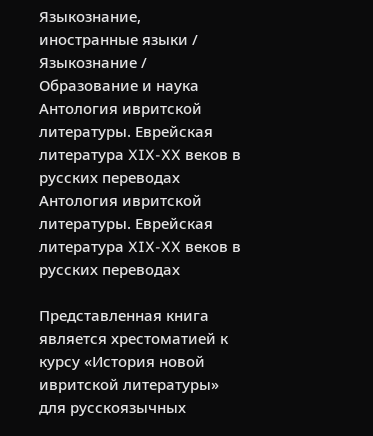Языкознание, иностранные языки / Языкознание / Образование и наука
Антология ивритской литературы. Еврейская литература XIX-XX веков в русских переводах
Антология ивритской литературы. Еврейская литература XIX-XX веков в русских переводах

Представленная книга является хрестоматией к курсу «История новой ивритской литературы» для русскоязычных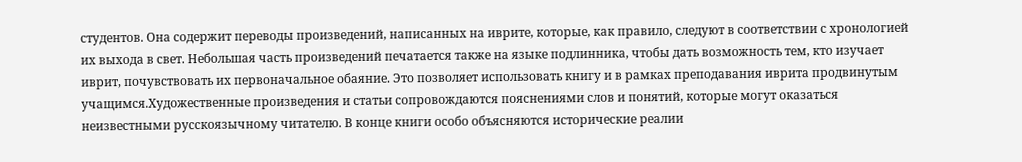студентов. Она содержит переводы произведений, написанных на иврите, которые, как правило, следуют в соответствии с хронологией их выхода в свет. Небольшая часть произведений печатается также на языке подлинника, чтобы дать возможность тем, кто изучает иврит, почувствовать их первоначальное обаяние. Это позволяет использовать книгу и в рамках преподавания иврита продвинутым учащимся.Художественные произведения и статьи сопровождаются пояснениями слов и понятий, которые могут оказаться неизвестными русскоязычному читателю. В конце книги особо объясняются исторические реалии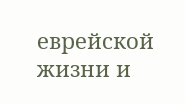еврейской жизни и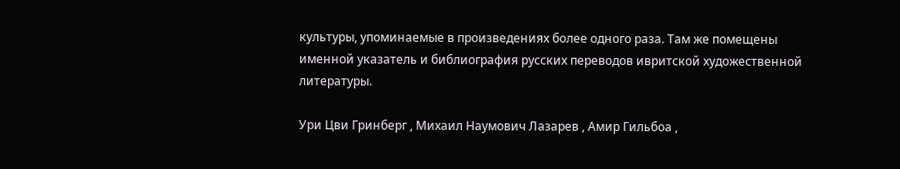культуры, упоминаемые в произведениях более одного раза. Там же помещены именной указатель и библиография русских переводов ивритской художественной литературы.

Ури Цви Гринберг , Михаил Наумович Лазарев , Амир Гильбоа ,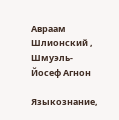Авраам Шлионский , Шмуэль-Йосеф Агнон

Языкознание,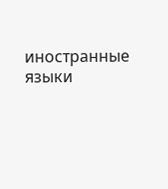иностранные языки